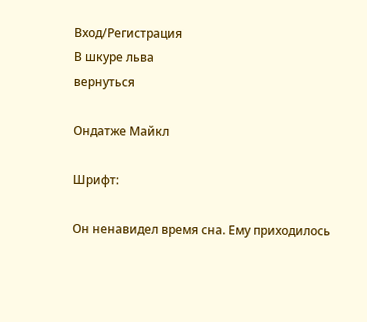Вход/Регистрация
В шкуре льва
вернуться

Ондатже Майкл

Шрифт:

Он ненавидел время сна. Ему приходилось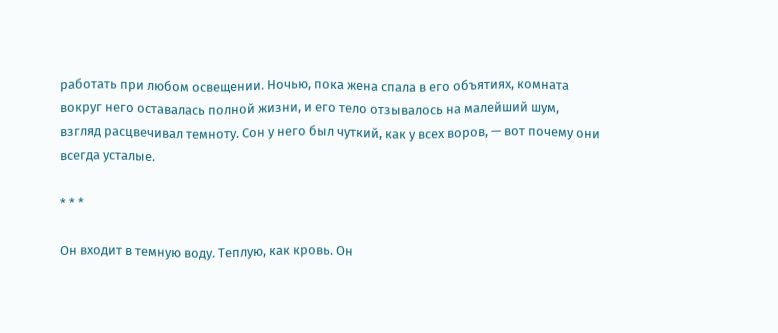работать при любом освещении. Ночью, пока жена спала в его объятиях, комната вокруг него оставалась полной жизни, и его тело отзывалось на малейший шум, взгляд расцвечивал темноту. Сон у него был чуткий, как у всех воров, — вот почему они всегда усталые.

* * *

Он входит в темную воду. Теплую, как кровь. Он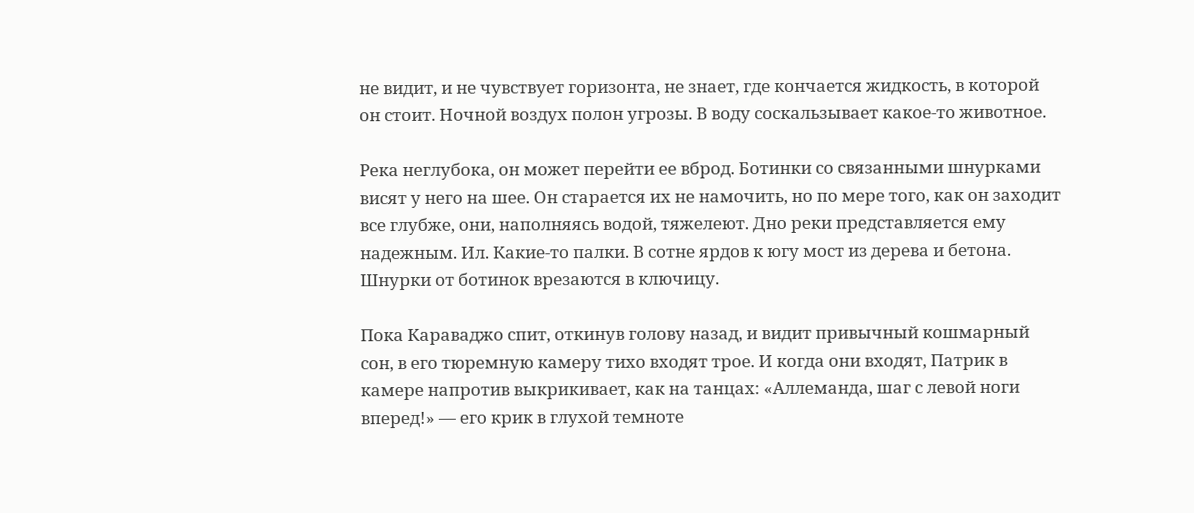не видит, и не чувствует горизонта, не знает, где кончается жидкость, в которой он стоит. Ночной воздух полон угрозы. В воду соскальзывает какое-то животное.

Река неглубока, он может перейти ее вброд. Ботинки со связанными шнурками висят у него на шее. Он старается их не намочить, но по мере того, как он заходит все глубже, они, наполняясь водой, тяжелеют. Дно реки представляется ему надежным. Ил. Какие-то палки. В сотне ярдов к югу мост из дерева и бетона. Шнурки от ботинок врезаются в ключицу.

Пока Караваджо спит, откинув голову назад, и видит привычный кошмарный сон, в его тюремную камеру тихо входят трое. И когда они входят, Патрик в камере напротив выкрикивает, как на танцах: «Аллеманда, шаг с левой ноги вперед!» — его крик в глухой темноте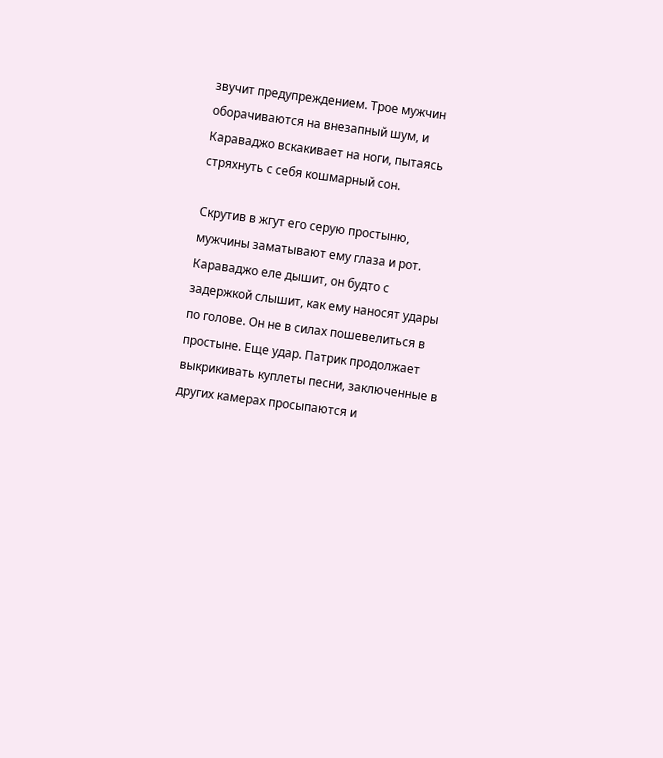звучит предупреждением. Трое мужчин оборачиваются на внезапный шум, и Караваджо вскакивает на ноги, пытаясь стряхнуть с себя кошмарный сон.

Скрутив в жгут его серую простыню, мужчины заматывают ему глаза и рот. Караваджо еле дышит, он будто с задержкой слышит, как ему наносят удары по голове. Он не в силах пошевелиться в простыне. Еще удар. Патрик продолжает выкрикивать куплеты песни, заключенные в других камерах просыпаются и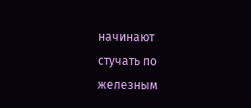начинают стучать по железным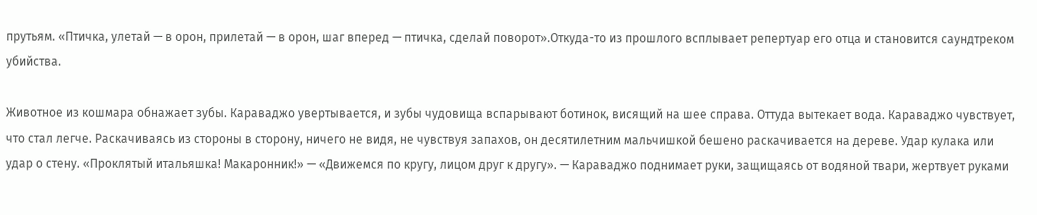прутьям. «Птичка, улетай — в орон, прилетай — в орон, шаг вперед — птичка, сделай поворот».Откуда-то из прошлого всплывает репертуар его отца и становится саундтреком убийства.

Животное из кошмара обнажает зубы. Караваджо увертывается, и зубы чудовища вспарывают ботинок, висящий на шее справа. Оттуда вытекает вода. Караваджо чувствует, что стал легче. Раскачиваясь из стороны в сторону, ничего не видя, не чувствуя запахов, он десятилетним мальчишкой бешено раскачивается на дереве. Удар кулака или удар о стену. «Проклятый итальяшка! Макаронник!» — «Движемся по кругу, лицом друг к другу». — Караваджо поднимает руки, защищаясь от водяной твари, жертвует руками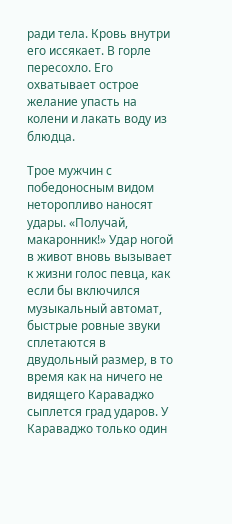ради тела. Кровь внутри его иссякает. В горле пересохло. Его охватывает острое желание упасть на колени и лакать воду из блюдца.

Трое мужчин с победоносным видом неторопливо наносят удары. «Получай, макаронник!» Удар ногой в живот вновь вызывает к жизни голос певца, как если бы включился музыкальный автомат, быстрые ровные звуки сплетаются в двудольный размер, в то время как на ничего не видящего Караваджо сыплется град ударов. У Караваджо только один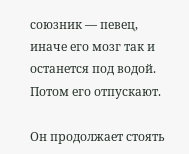союзник — певец, иначе его мозг так и останется под водой. Потом его отпускают.

Он продолжает стоять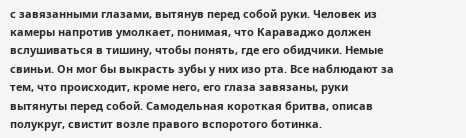с завязанными глазами, вытянув перед собой руки. Человек из камеры напротив умолкает, понимая, что Караваджо должен вслушиваться в тишину, чтобы понять, где его обидчики. Немые свиньи. Он мог бы выкрасть зубы у них изо рта. Все наблюдают за тем, что происходит, кроме него, его глаза завязаны, руки вытянуты перед собой. Самодельная короткая бритва, описав полукруг, свистит возле правого вспоротого ботинка.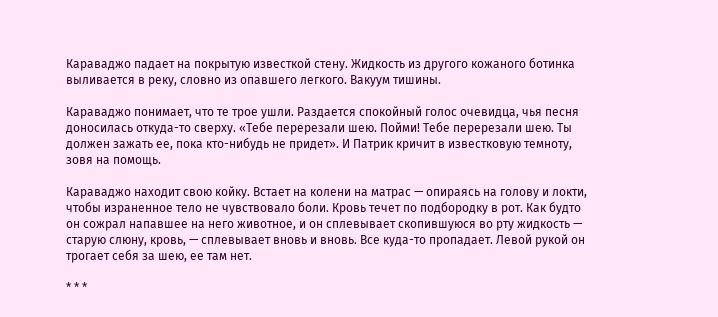Караваджо падает на покрытую известкой стену. Жидкость из другого кожаного ботинка выливается в реку, словно из опавшего легкого. Вакуум тишины.

Караваджо понимает, что те трое ушли. Раздается спокойный голос очевидца, чья песня доносилась откуда-то сверху. «Тебе перерезали шею. Пойми! Тебе перерезали шею. Ты должен зажать ее, пока кто-нибудь не придет». И Патрик кричит в известковую темноту, зовя на помощь.

Караваджо находит свою койку. Встает на колени на матрас — опираясь на голову и локти, чтобы израненное тело не чувствовало боли. Кровь течет по подбородку в рот. Как будто он сожрал напавшее на него животное, и он сплевывает скопившуюся во рту жидкость — старую слюну, кровь, — сплевывает вновь и вновь. Все куда-то пропадает. Левой рукой он трогает себя за шею, ее там нет.

* * *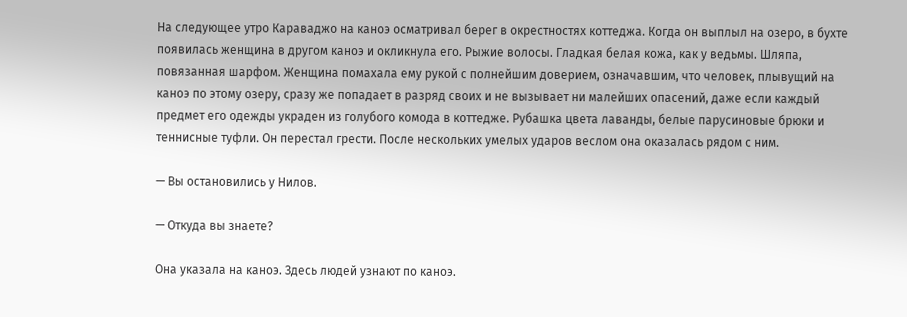На следующее утро Караваджо на каноэ осматривал берег в окрестностях коттеджа. Когда он выплыл на озеро, в бухте появилась женщина в другом каноэ и окликнула его. Рыжие волосы. Гладкая белая кожа, как у ведьмы. Шляпа, повязанная шарфом. Женщина помахала ему рукой с полнейшим доверием, означавшим, что человек, плывущий на каноэ по этому озеру, сразу же попадает в разряд своих и не вызывает ни малейших опасений, даже если каждый предмет его одежды украден из голубого комода в коттедже. Рубашка цвета лаванды, белые парусиновые брюки и теннисные туфли. Он перестал грести. После нескольких умелых ударов веслом она оказалась рядом с ним.

— Вы остановились у Нилов.

— Откуда вы знаете?

Она указала на каноэ. Здесь людей узнают по каноэ.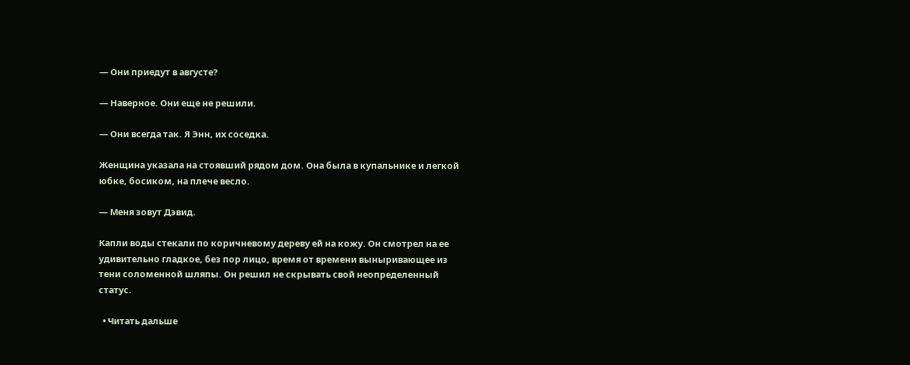— Они приедут в августе?

— Наверное. Они еще не решили.

— Они всегда так. Я Энн, их соседка.

Женщина указала на стоявший рядом дом. Она была в купальнике и легкой юбке, босиком, на плече весло.

— Меня зовут Дэвид.

Капли воды стекали по коричневому дереву ей на кожу. Он смотрел на ее удивительно гладкое, без пор лицо, время от времени выныривающее из тени соломенной шляпы. Он решил не скрывать свой неопределенный статус.

  • Читать дальше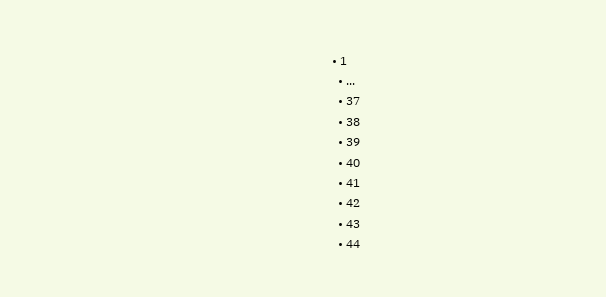• 1
  • ...
  • 37
  • 38
  • 39
  • 40
  • 41
  • 42
  • 43
  • 44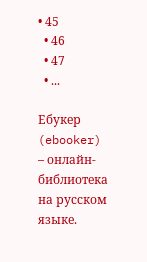• 45
  • 46
  • 47
  • ...

Ебукер (ebooker) – онлайн-библиотека на русском языке.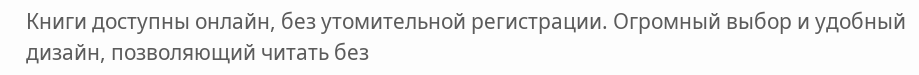Книги доступны онлайн, без утомительной регистрации. Огромный выбор и удобный дизайн, позволяющий читать без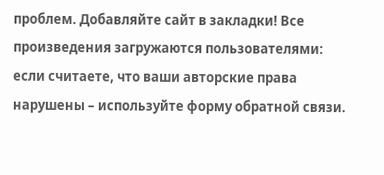проблем. Добавляйте сайт в закладки! Все произведения загружаются пользователями: если считаете, что ваши авторские права нарушены – используйте форму обратной связи.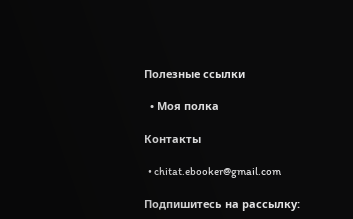Полезные ссылки

  • Моя полка

Контакты

  • chitat.ebooker@gmail.com

Подпишитесь на рассылку: